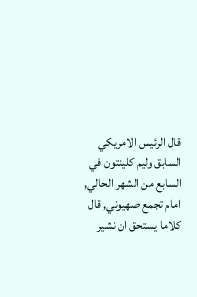قال الرئيس الامريكي السابق وليم كلينتون في السابع من الشهر الحالي, امام تجمع صهيوني, قال كلاما يستحق ان نشير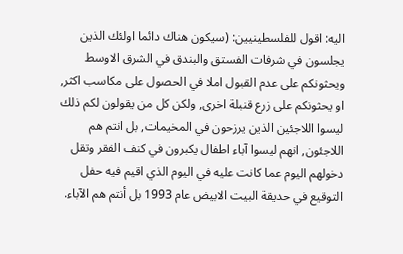اليه: اقول للفلسطينيين: (سيكون هناك دائما اولئك الذين يجلسون في شرفات الفستق والبندق في الشرق الاوسط ويحثونكم على عدم القبول املا في الحصول على مكاسب اكثر, او يحثونكم على زرع قنبلة اخرى, ولكن كل من يقولون لكم ذلك ليسوا اللاجئين الذين يرزحون في المخيمات, بل انتم هم اللاجئون, انهم ليسوا آباء اطفال يكبرون في كنف الفقر وتقل دخولهم اليوم عما كانت عليه في اليوم الذي اقيم فيه حفل التوقيع في حديقة البيت الابيض عام 1993 بل أنتم هم الآباء.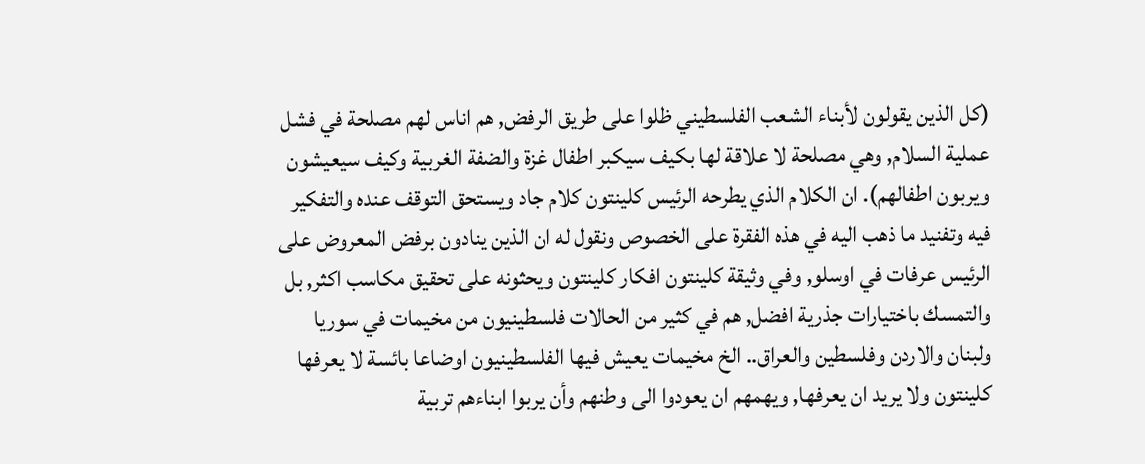(كل الذين يقولون لأبناء الشعب الفلسطيني ظلوا على طريق الرفض, هم اناس لهم مصلحة في فشل عملية السلام, وهي مصلحة لا علاقة لها بكيف سيكبر اطفال غزة والضفة الغربية وكيف سيعيشون ويربون اطفالهم). ان الكلام الذي يطرحه الرئيس كلينتون كلام جاد ويستحق التوقف عنده والتفكير فيه وتفنيد ما ذهب اليه في هذه الفقرة على الخصوص ونقول له ان الذين ينادون برفض المعروض على الرئيس عرفات في اوسلو, وفي وثيقة كلينتون افكار كلينتون ويحثونه على تحقيق مكاسب اكثر, بل والتمسك باختيارات جذرية افضل, هم في كثير من الحالات فلسطينيون من مخيمات في سوريا ولبنان والاردن وفلسطين والعراق.. الخ مخيمات يعيش فيها الفلسطينيون اوضاعا بائسة لا يعرفها كلينتون ولا يريد ان يعرفها, ويهمهم ان يعودوا الى وطنهم وأن يربوا ابناءهم تربية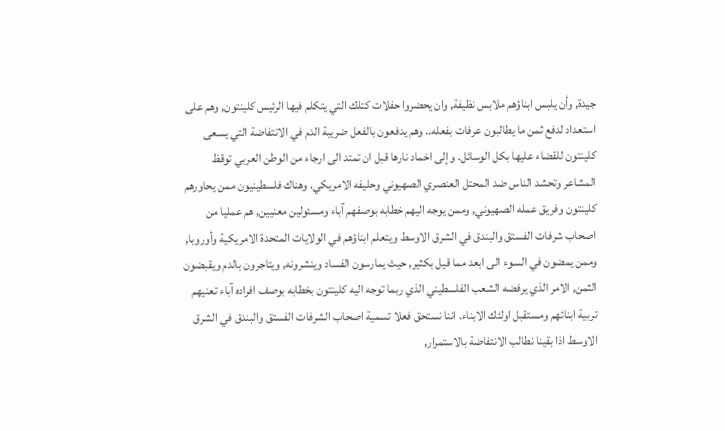جيدة, وأن يلبس ابناؤهم ملابس نظيفة, وان يحضروا حفلات كتلك التي يتكلم فيها الرئيس كلينتون, وهم على استعداد لدفع ثمن ما يطالبون عرفات بفعله.. وهم يدفعون بالفعل ضريبة الدم في الانتفاضة التي يسعى كلينتون للقضاء عليها بكل الوسائل. وإلى اخماد نارها قبل ان تمتد الى ارجاء من الوطن العربي توقظ المشاعر وتحشد الناس ضد المحتل العنصري الصهيوني وحليفه الامريكي. وهناك فلسطينيون ممن يحاورهم كلينتون وفريق عمله الصهيوني, وممن يوجه اليهم خطابه بوصفهم آباء ومسئولين معنيين, هم عمليا من اصحاب شرفات الفستق والبندق في الشرق الاوسط ويتعلم ابناؤهم في الولايات المتحدة الامريكية وأوروبا, وممن يمضون في السوء الى ابعد مما قيل بكثير, حيث يمارسون الفساد وينشرونه, ويتاجرون بالدم ويقبضون الثمن, الامر الذي يرفضه الشعب الفلسطيني الذي ربما توجه اليه كلينتون بخطابه بوصف افراده آباء تعنيهم تربية ابنائهم ومستقبل اولئك الابناء. اننا نستحق فعلا تسمية اصحاب الشرفات الفستق والبندق في الشرق الاوسط اذا بقينا نطالب الانتفاضة بالاستمرار,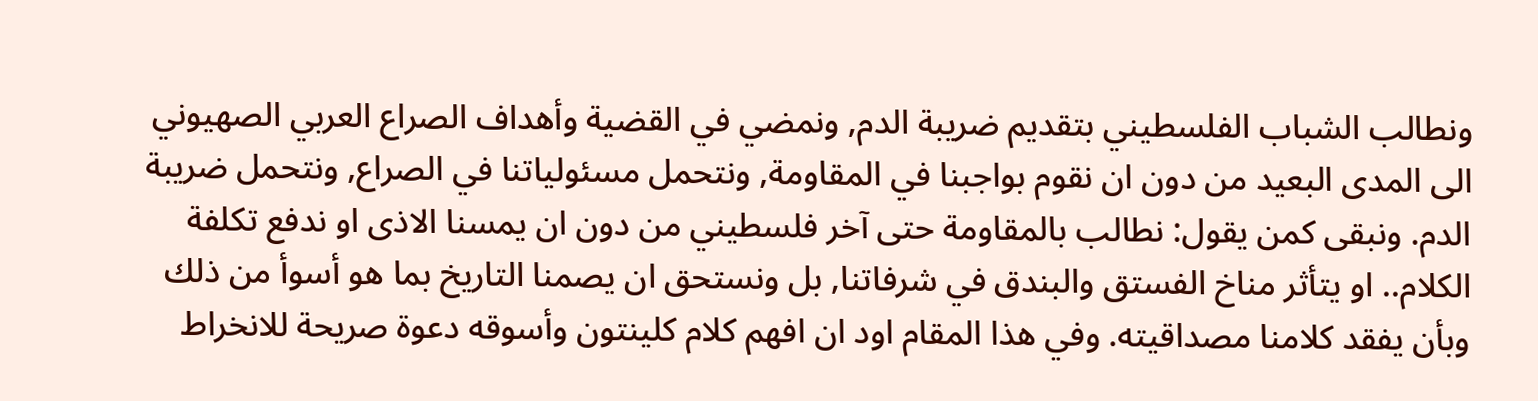ونطالب الشباب الفلسطيني بتقديم ضريبة الدم, ونمضي في القضية وأهداف الصراع العربي الصهيوني الى المدى البعيد من دون ان نقوم بواجبنا في المقاومة, ونتحمل مسئولياتنا في الصراع, ونتحمل ضريبة الدم. ونبقى كمن يقول: نطالب بالمقاومة حتى آخر فلسطيني من دون ان يمسنا الاذى او ندفع تكلفة الكلام.. او يتأثر مناخ الفستق والبندق في شرفاتنا, بل ونستحق ان يصمنا التاريخ بما هو أسوأ من ذلك وبأن يفقد كلامنا مصداقيته. وفي هذا المقام اود ان افهم كلام كلينتون وأسوقه دعوة صريحة للانخراط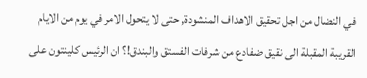في النضال من اجل تحقيق الاهداف المنشودة, حتى لا يتحول الامر في يوم من الايام القريبة المقبلة الى نقيق ضفادع من شرفات الفستق والبندق!؟ ان الرئيس كلينتون على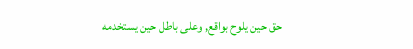حق حين يلوح بواقع, وعلى باطل حين يستخدمه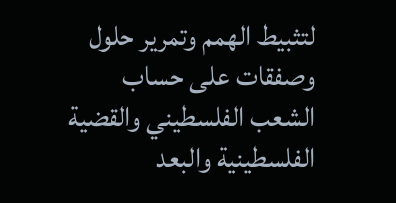لتثبيط الهمم وتمرير حلول وصفقات على حساب الشعب الفلسطيني والقضية الفلسطينية والبعد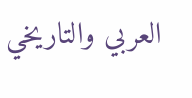العربي والتاريخي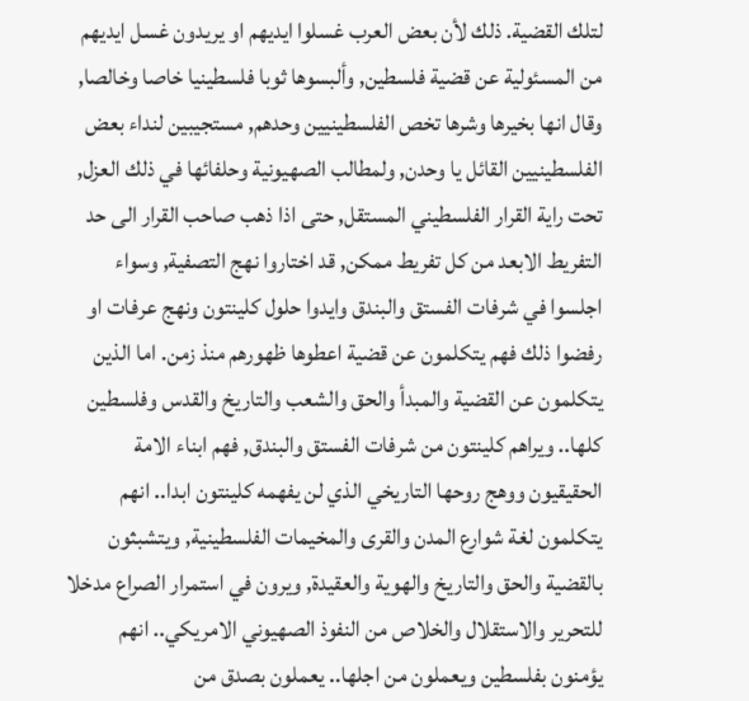لتلك القضية. ذلك لأن بعض العرب غسلوا ايديهم او يريدون غسل ايديهم من المسئولية عن قضية فلسطين, وألبسوها ثوبا فلسطينيا خاصا وخالصا, وقال انها بخيرها وشرها تخص الفلسطينيين وحدهم, مستجيبين لنداء بعض الفلسطينيين القائل يا وحدن, ولمطالب الصهيونية وحلفائها في ذلك العزل, تحت راية القرار الفلسطيني المستقل, حتى اذا ذهب صاحب القرار الى حد التفريط الابعد من كل تفريط ممكن, قد اختاروا نهج التصفية, وسواء اجلسوا في شرفات الفستق والبندق وايدوا حلول كلينتون ونهج عرفات او رفضوا ذلك فهم يتكلمون عن قضية اعطوها ظهورهم منذ زمن. اما الذين يتكلمون عن القضية والمبدأ والحق والشعب والتاريخ والقدس وفلسطين كلها.. ويراهم كلينتون من شرفات الفستق والبندق, فهم ابناء الامة الحقيقيون ووهج روحها التاريخي الذي لن يفهمه كلينتون ابدا.. انهم يتكلمون لغة شوارع المدن والقرى والمخيمات الفلسطينية, ويتشبثون بالقضية والحق والتاريخ والهوية والعقيدة, ويرون في استمرار الصراع مدخلا للتحرير والاستقلال والخلاص من النفوذ الصهيوني الامريكي.. انهم يؤمنون بفلسطين ويعملون من اجلها.. يعملون بصدق من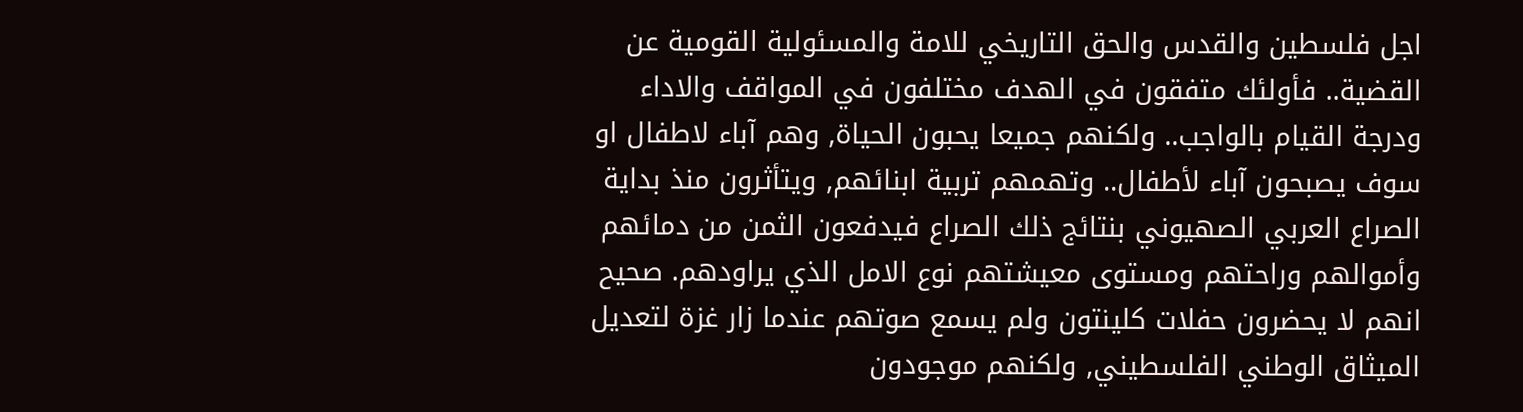اجل فلسطين والقدس والحق التاريخي للامة والمسئولية القومية عن القضية.. فأولئك متفقون في الهدف مختلفون في المواقف والاداء ودرجة القيام بالواجب.. ولكنهم جميعا يحبون الحياة, وهم آباء لاطفال او سوف يصبحون آباء لأطفال.. وتهمهم تربية ابنائهم, ويتأثرون منذ بداية الصراع العربي الصهيوني بنتائج ذلك الصراع فيدفعون الثمن من دمائهم وأموالهم وراحتهم ومستوى معيشتهم نوع الامل الذي يراودهم. صحيح انهم لا يحضرون حفلات كلينتون ولم يسمع صوتهم عندما زار غزة لتعديل الميثاق الوطني الفلسطيني, ولكنهم موجودون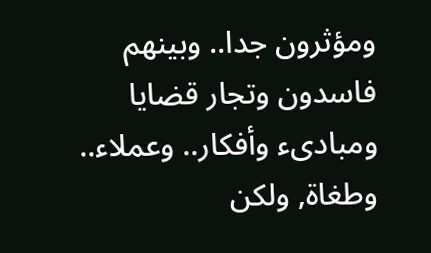ومؤثرون جدا.. وبينهم فاسدون وتجار قضايا ومبادىء وأفكار.. وعملاء.. وطغاة, ولكن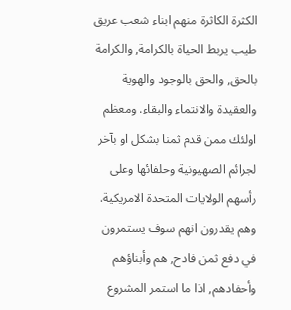الكثرة الكاثرة منهم ابناء شعب عريق طيب يربط الحياة بالكرامة, والكرامة بالحق, والحق بالوجود والهوية والعقيدة والانتماء والبقاء. ومعظم اولئك ممن قدم ثمنا بشكل او بآخر لجرائم الصهيونية وحلفائها وعلى رأسهم الولايات المتحدة الامريكية. وهم يقدرون انهم سوف يستمرون في دفع ثمن فادح, هم وأبناؤهم وأحفادهم, اذا ما استمر المشروع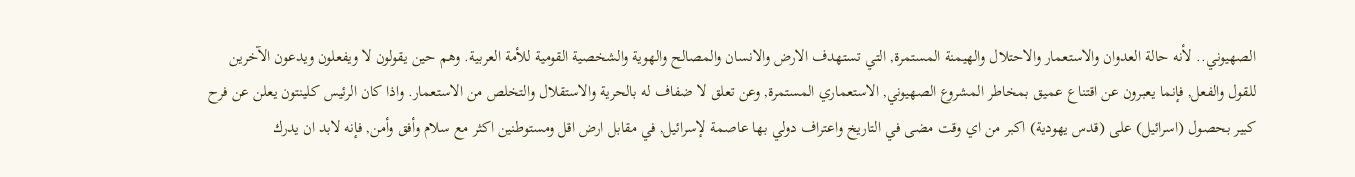الصهيوني.. لأنه حالة العدوان والاستعمار والاحتلال والهيمنة المستمرة, التي تستهدف الارض والانسان والمصالح والهوية والشخصية القومية للأمة العربية. وهم حين يقولون لا ويفعلون ويدعون الآخرين للقول والفعل, فإنما يعبرون عن اقتناع عميق بمخاطر المشروع الصهيوني, الاستعماري المستمرة, وعن تعلق لا ضفاف له بالحرية والاستقلال والتخلص من الاستعمار. واذا كان الرئيس كلينتون يعلن عن فرح كبير بحصول (اسرائيل) على (قدس يهودية) اكبر من اي وقت مضى في التاريخ واعتراف دولي بها عاصمة لإسرائيل, في مقابل ارض اقل ومستوطنين اكثر مع سلام وأفق وأمن, فإنه لابد ان يدرك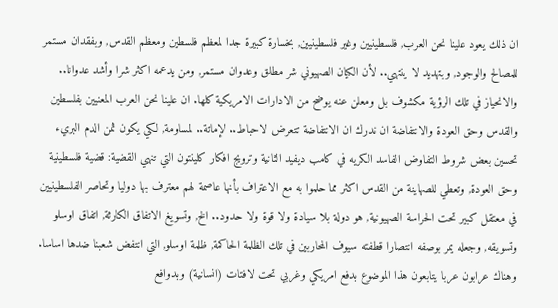ان ذلك يعود علينا نحن العرب, فلسطينيين وغير فلسطينيين, بخسارة كبيرة جدا لمعظم فلسطين ومعظم القدس, وبفقدان مستمر للمصالح والوجود, وبتهديد لا ينتهي.. لأن الكيان الصهيوني شر مطلق وعدوان مستمر, ومن يدعمه اكثر شرا وأشد عدوانا.. والانحياز في تلك الرؤية مكشوف بل ومعلن عنه يوضح من الادارات الامريكية كلها. ان علينا نحن العرب المعنيين بفلسطين والقدس وحق العودة والانتفاضة ان ندرك ان الانتفاضة تتعرض لاحباط.. لإماتة.. لمساومة, لكي يكون ثمن الدم البريء تحسين بعض شروط التفاوض الفاسد الكريه في كامب ديفيد الثانية وترويج افكار كلينتون التي تنهي القضية: قضية فلسطينية وحق العودة, وتعطي للصهاينة من القدس اكثر مما حلموا به مع الاعتراف بأنها عاصمة لهم معترف بها دوليا وتحاصر الفلسطينيين في معتقل كبير تحت الحراسة الصهيونية, هو دولة بلا سيادة ولا قوة ولا حدود.. الخ, وتسويغ الاتفاق الكارثة, اتفاق اوسلو وتسويقه, وجعله يمر بوصفه انتصارا قطفته سيوف المحاربين في تلك الظلمة الحاكمة, ظلمة اوسلو, التي انتفض شعبنا ضدها اساسا. وهناك عرابون عربا يتابعون هذا الموضوع بدفع امريكي وغربي تحت لافتات (انسانية) وبدوافع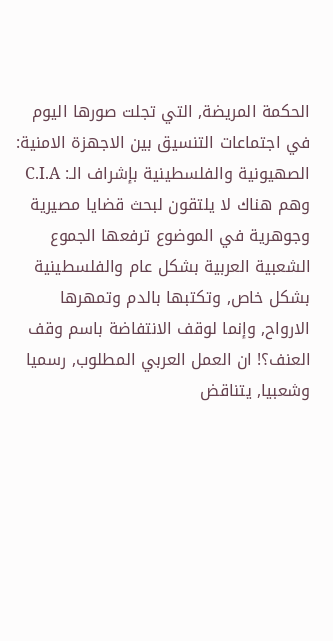الحكمة المريضة, التي تجلت صورها اليوم في اجتماعات التنسيق بين الاجهزة الامنية: الصهيونية والفلسطينية بإشراف الـ: C.I.A وهم هناك لا يلتقون لبحث قضايا مصيرية وجوهرية في الموضوع ترفعها الجموع الشعبية العربية بشكل عام والفلسطينية بشكل خاص, وتكتبها بالدم وتمهرها الارواح, وإنما لوقف الانتفاضة باسم وقف العنف؟! ان العمل العربي المطلوب, رسميا وشعبيا, يتناقض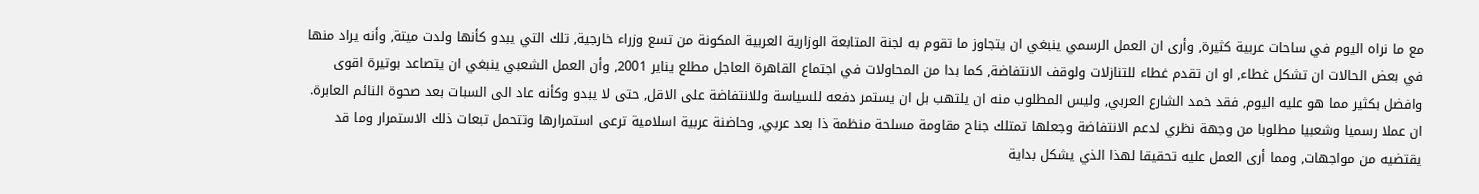مع ما نراه اليوم في ساحات عربية كثيرة, وأرى ان العمل الرسمي ينبغي ان يتجاوز ما تقوم به لجنة المتابعة الوزارية العربية المكونة من تسع وزراء خارجية, تلك التي يبدو كأنها ولدت ميتة, وأنه يراد منها في بعض الحالات ان تشكل غطاء, او ان تقدم غطاء للتنازلات ولوقف الانتفاضة, كما بدا من المحاولات في اجتماع القاهرة العاجل مطلع يناير 2001, وأن العمل الشعبي ينبغي ان يتصاعد بوتيرة اقوى وافضل بكثير مما هو عليه اليوم, فقد خمد الشارع العربي, وليس المطلوب منه ان يلتهب بل ان يستمر دفعه للسياسة وللانتفاضة على الاقل, حتى لا يبدو وكأنه عاد الى السبات بعد صحوة النائم العابرة. ان عملا رسميا وشعبيا مطلوبا من وجهة نظري لدعم الانتفاضة وجعلها تمتلك جناح مقاومة مسلحة منظمة ذا بعد عربي, وحاضنة عربية اسلامية ترعى استمرارها وتتحمل تبعات ذلك الاستمرار وما قد يقتضيه من مواجهات, ومما أرى العمل عليه تحقيقا لهذا الذي يشكل بداية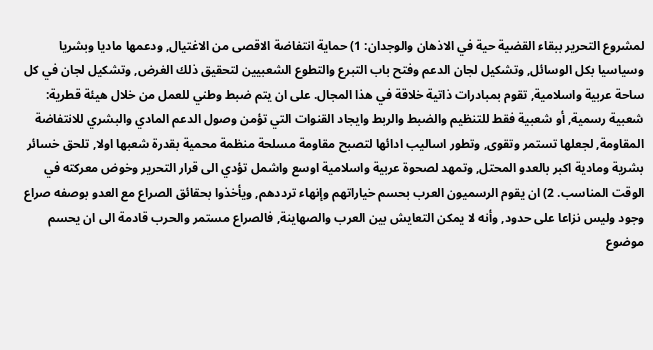لمشروع التحرير ببقاء القضية حية في الاذهان والوجدان: 1) حماية انتفاضة الاقصى من الاغتيال, ودعمها ماديا وبشريا وسياسيا بكل الوسائل, وتشكيل لجان الدعم وفتح باب التبرع والتطوع الشعبيين لتحقيق ذلك الغرض, وتشكيل لجان في كل ساحة عربية واسلامية, تقوم بمبادرات ذاتية خلاقة في هذا المجال. على ان يتم ضبط وطني للعمل من خلال هيئة قطرية: شعبية رسمية, أو شعبية فقط للتنظيم والضبط والربط وايجاد القنوات التي تؤمن وصول الدعم المادي والبشري للانتفاضة المقاومة, لجعلها تستمر وتقوى, وتطور اساليب ادائها لتصبح مقاومة مسلحة منظمة محمية بقدرة شعبها اولا, تلحق خسائر بشرية ومادية اكبر بالعدو المحتل, وتمهد لصحوة عربية واسلامية اوسع واشمل تؤدي الى قرار التحرير وخوض معركته في الوقت المناسب. 2) ان يقوم الرسميون العرب بحسم خياراتهم وإنهاء ترددهم, ويأخذوا بحقائق الصراع مع العدو بوصفه صراع وجود وليس نزاعا على حدود, وأنه لا يمكن التعايش بين العرب والصهاينة, فالصراع مستمر والحرب قادمة الى ان يحسم موضوع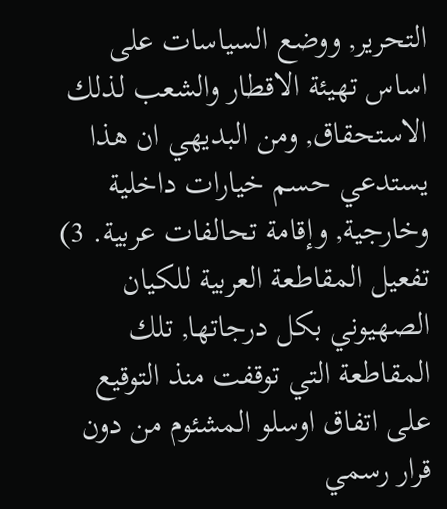التحرير, ووضع السياسات على اساس تهيئة الاقطار والشعب لذلك الاستحقاق, ومن البديهي ان هذا يستدعي حسم خيارات داخلية وخارجية, وإقامة تحالفات عربية. 3) تفعيل المقاطعة العربية للكيان الصهيوني بكل درجاتها, تلك المقاطعة التي توقفت منذ التوقيع على اتفاق اوسلو المشئوم من دون قرار رسمي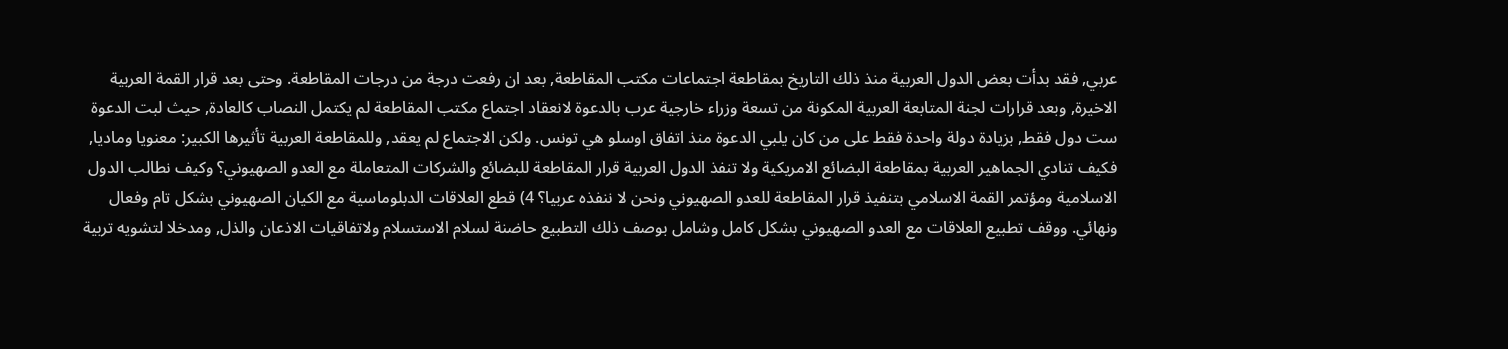عربي, فقد بدأت بعض الدول العربية منذ ذلك التاريخ بمقاطعة اجتماعات مكتب المقاطعة, بعد ان رفعت درجة من درجات المقاطعة. وحتى بعد قرار القمة العربية الاخيرة, وبعد قرارات لجنة المتابعة العربية المكونة من تسعة وزراء خارجية عرب بالدعوة لانعقاد اجتماع مكتب المقاطعة لم يكتمل النصاب كالعادة, حيث لبت الدعوة ست دول فقط, بزيادة دولة واحدة فقط على من كان يلبي الدعوة منذ اتفاق اوسلو هي تونس. ولكن الاجتماع لم يعقد, وللمقاطعة العربية تأثيرها الكبير: معنويا وماديا, فكيف تنادي الجماهير العربية بمقاطعة البضائع الامريكية ولا تنفذ الدول العربية قرار المقاطعة للبضائع والشركات المتعاملة مع العدو الصهيوني؟ وكيف نطالب الدول الاسلامية ومؤتمر القمة الاسلامي بتنفيذ قرار المقاطعة للعدو الصهيوني ونحن لا ننفذه عربيا؟ 4) قطع العلاقات الدبلوماسية مع الكيان الصهيوني بشكل تام وفعال ونهائي. ووقف تطبيع العلاقات مع العدو الصهيوني بشكل كامل وشامل بوصف ذلك التطبيع حاضنة لسلام الاستسلام ولاتفاقيات الاذعان والذل, ومدخلا لتشويه تربية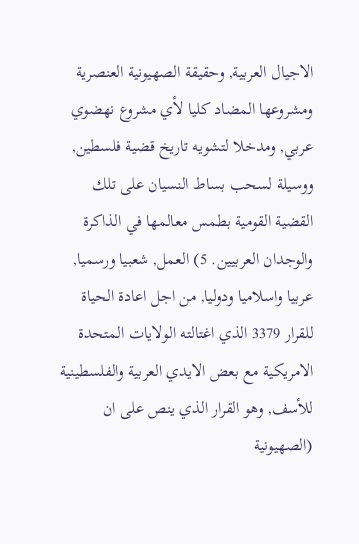الاجيال العربية, وحقيقة الصهيونية العنصرية ومشروعها المضاد كليا لأي مشروع نهضوي عربي, ومدخلا لتشويه تاريخ قضية فلسطين, ووسيلة لسحب بساط النسيان على تلك القضية القومية بطمس معالمها في الذاكرة والوجدان العربيين. 5) العمل, شعبيا ورسميا, عربيا واسلاميا ودوليا, من اجل اعادة الحياة للقرار 3379 الذي اغتالته الولايات المتحدة الامريكية مع بعض الايدي العربية والفلسطينية للأسف, وهو القرار الذي ينص على ان (الصهيونية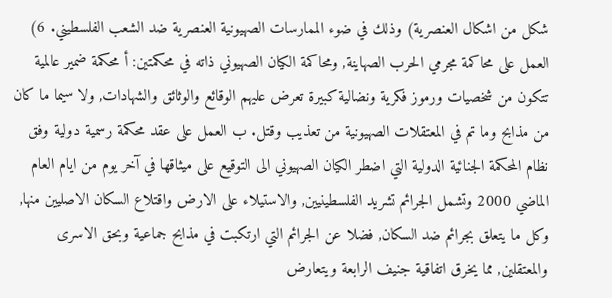شكل من اشكال العنصرية) وذلك في ضوء الممارسات الصهيونية العنصرية ضد الشعب الفلسطيني. 6) العمل على محاكمة مجرمي الحرب الصهاينة, ومحاكمة الكيان الصهيوني ذاته في محكمتين: أ محكمة ضمير عالمية تتكون من شخصيات ورموز فكرية ونضالية كبيرة تعرض عليهم الوقائع والوثائق والشهادات, ولا سيما ما كان من مذابح وما تم في المعتقلات الصهيونية من تعذيب وقتل. ب العمل على عقد محكمة رسمية دولية وفق نظام المحكمة الجنائية الدولية التي اضطر الكيان الصهيوني الى التوقيع على ميثاقها في آخر يوم من ايام العام الماضي 2000 وتشمل الجرائم تشريد الفلسطينيين, والاستيلاء على الارض واقتلاع السكان الاصليين منها, وكل ما يتعلق بجرائم ضد السكان, فضلا عن الجرائم التي ارتكبت في مذابح جماعية وبحق الاسرى والمعتقلين, مما يخرق اتفاقية جنيف الرابعة ويتعارض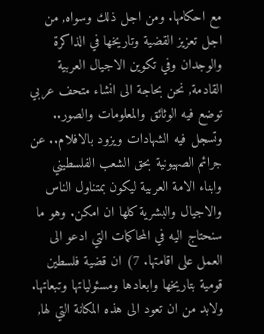مع احكامها. ومن اجل ذلك وسواه, من اجل تعزيز القضية وتاريخها في الذاكرة والوجدان وفي تكوين الاجيال العربية القادمة, نحن بحاجة الى انشاء متحف عربي توضع فيه الوثائق والمعلومات والصور.. وتسجل فيه الشهادات ويزود بالافلام.. عن جرائم الصهيونية بحق الشعب الفلسطيني وابناء الامة العربية ليكون بمتناول الناس والاجيال والبشرية كلها ان امكن. وهو ما سنحتاج اليه في المحاكمات التي ادعو الى العمل على اقامتها. 7) ان قضية فلسطين قومية بتاريخها وابعادها ومسئولياتها وتبعاتها. ولابد من ان تعود الى هذه المكانة التي لها,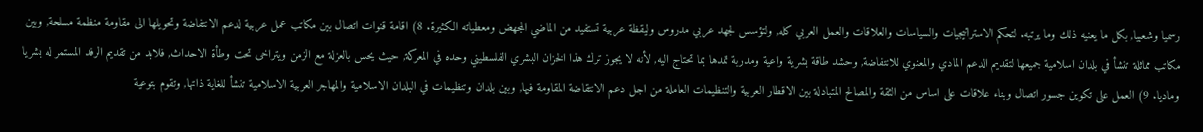رسميا وشعبيا, بكل ما يعنيه ذلك وما يرتبه. لتحكم الاستراتيجيات والسياسات والعلاقات والعمل العربي كله, ولتؤسس لجهد عربي مدروس وليقظة عربية تستفيد من الماضي المجهض ومعطياته الكثيرة. 8) اقامة قنوات اتصال بين مكاتب عمل عربية لدعم الانتفاضة وتحويلها الى مقاومة منظمة مسلحة, وبين مكاتب مماثلة تنشأ في بلدان اسلامية جميعها لتقديم الدعم المادي والمعنوي للانتفاضة, وحشد طاقة بشرية واعية ومدربة تمدها بما تحتاج اليه, لأنه لا يجوز ترك هذا الخزان البشري الفلسطيني وحده في المعركة, حيث يحس بالعزلة مع الزمن ويتراخى تحت وطأة الاحداث, فلابد من تقديم الرفد المستمر له بشريا وماديا. 9) العمل على تكوين جسور اتصال وبناء علاقات على اساس من الثقة والمصالح المتبادلة بين الاقطار العربية والتنظيمات العاملة من اجل دعم الانتقاضة المقاومة فيها, وبين بلدان وتنظيمات في البلدان الاسلامية والمهاجر العربية الاسلامية تنشأ للغاية ذاتها, وتقوم بتوعية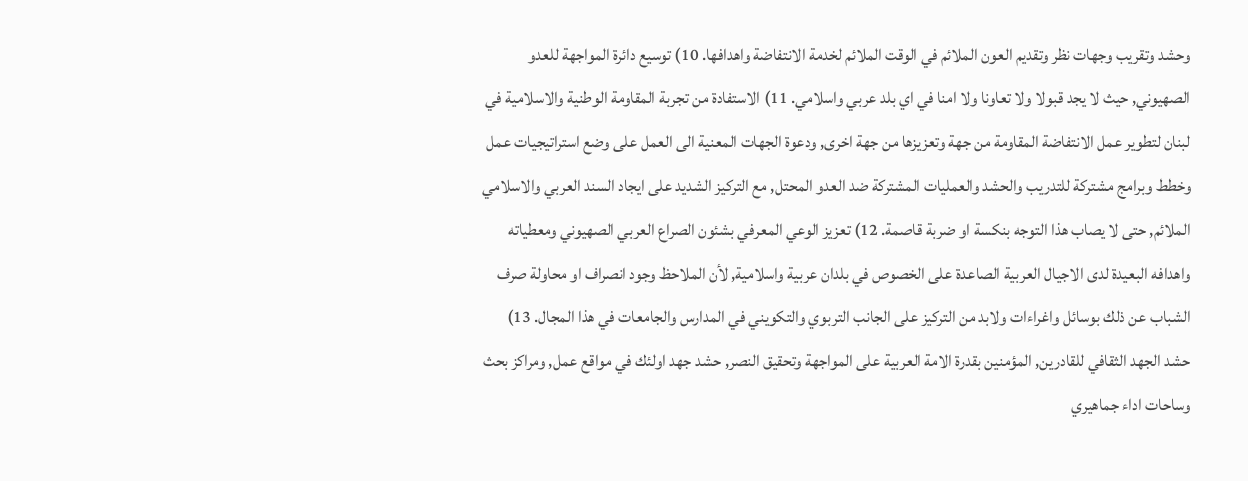وحشد وتقريب وجهات نظر وتقديم العون الملائم في الوقت الملائم لخدمة الانتفاضة واهدافها. 10) توسيع دائرة المواجهة للعدو الصهيوني, حيث لا يجد قبولا ولا تعاونا ولا امنا في اي بلد عربي واسلامي. 11) الاستفادة من تجربة المقاومة الوطنية والاسلامية في لبنان لتطوير عمل الانتفاضة المقاومة من جهة وتعزيزها من جهة اخرى, ودعوة الجهات المعنية الى العمل على وضع استراتيجيات عمل وخطط وبرامج مشتركة للتدريب والحشد والعمليات المشتركة ضد العدو المحتل, مع التركيز الشديد على ايجاد السند العربي والاسلامي الملائم, حتى لا يصاب هذا التوجه بنكسة او ضربة قاصمة. 12) تعزيز الوعي المعرفي بشئون الصراع العربي الصهيوني ومعطياته واهدافه البعيدة لدى الاجيال العربية الصاعدة على الخصوص في بلدان عربية واسلامية, لأن الملاحظ وجود انصراف او محاولة صرف الشباب عن ذلك بوسائل واغراءات ولابد من التركيز على الجانب التربوي والتكويني في المدارس والجامعات في هذا المجال. 13) حشد الجهد الثقافي للقادرين, المؤمنين بقدرة الامة العربية على المواجهة وتحقيق النصر, حشد جهد اولئك في مواقع عمل, ومراكز بحث وساحات اداء جماهيري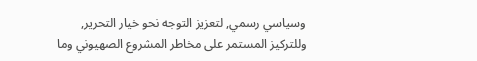وسياسي رسمي, لتعزيز التوجه نحو خيار التحرير, وللتركيز المستمر على مخاطر المشروع الصهيوني وما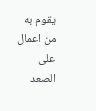يقوم به من اعمال على الصعد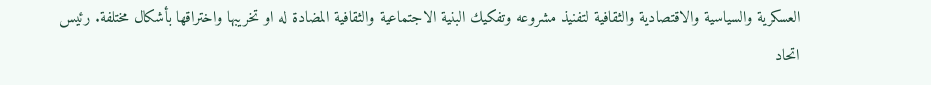العسكرية والسياسية والاقتصادية والثقافية لتفنيذ مشروعه وتفكيك البنية الاجتماعية والثقافية المضادة له او تخريبها واختراقها بأشكال مختلفة. رئيس اتحاد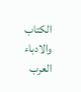الكتاب والادباء العرب